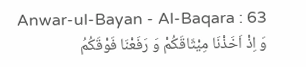Anwar-ul-Bayan - Al-Baqara : 63
وَ اِذْ اَخَذْنَا مِیْثَاقَكُمْ وَ رَفَعْنَا فَوْقَكُمُ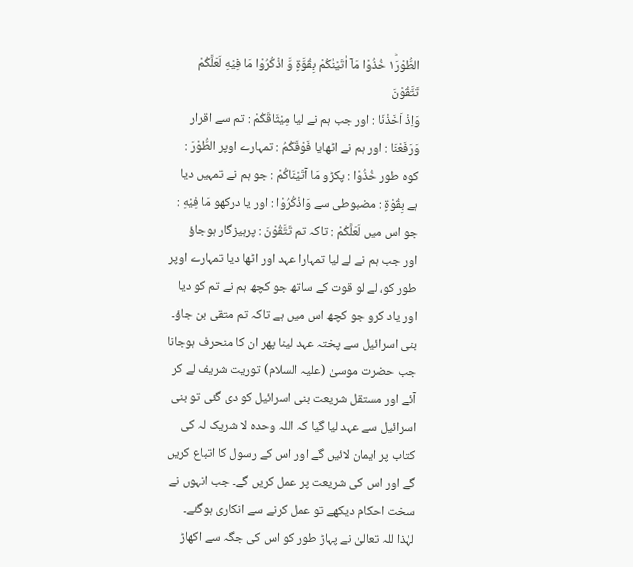الطُّوْرَ١ؕ خُذُوْا مَاۤ اٰتَیْنٰكُمْ بِقُوَّةٍ وَّ اذْكُرُوْا مَا فِیْهِ لَعَلَّكُمْ تَتَّقُوْنَ
وَاِذْ اَخَذْنَا : اور جب ہم نے لیا مِیْثَاقَكُمْ : تم سے اقرار وَرَفَعْنَا : اور ہم نے اٹھایا فَوْقَكُمُ : تمہارے اوپر الطُّوْرَ : کوہ طور خُذُوْا : پکڑو مَا آتَيْنَاكُمْ : جو ہم نے تمہیں دیا ہے بِقُوْةٍ : مضبوطی سے وَاذْكُرُوْا : اور یا درکھو مَا فِیْهِ : جو اس میں لَعَلَّكُمْ : تاکہ تم تَتَّقُوْنَ : پرہیزگار ہوجاؤ
اور جب ہم نے لے لیا تمہارا عہد اور اٹھا دیا تمہارے اوپر طور کو، لے لو قوت کے ساتھ جو کچھ ہم نے تم کو دیا اور یاد کرو جو کچھ اس میں ہے تاکہ تم متقی بن جاؤ۔
بنی اسرائیل سے پختہ عہد لینا پھر ان کا منحرف ہوجانا جب حضرت موسیٰ (علیہ السلام) توریت شریف لے کر آئے اور مستقل شریعت بنی اسرائیل کو دی گئی تو بنی اسرائیل سے عہد لیا گیا کہ اللہ وحدہ لا شریک لہ کی کتاب پر ایمان لائیں گے اور اس کے رسول کا اتباع کریں گے اور اس کی شریعت پر عمل کریں گے۔ جب انہوں نے سخت احکام دیکھے تو عمل کرنے سے انکاری ہوگئے۔ لہٰذا للہ تعالیٰ نے پہاڑ طور کو اس کی جگہ سے اکھاڑ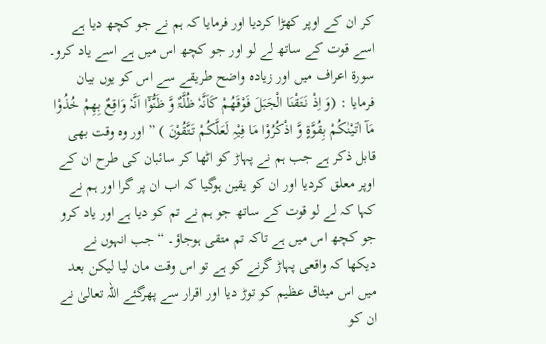کر ان کے اوپر کھڑا کردیا اور فرمایا کہ ہم نے جو کچھ دیا ہے اسے قوت کے ساتھ لے لو اور جو کچھ اس میں ہے اسے یاد کرو۔ سورة اعراف میں اور زیادہ واضح طریقے سے اس کو یوں بیان فرمایا : (وَ اِذْ نَتَقْنَا الْجَبَلَ فَوْقَھُمْ کَاَنَّہٗ ظُلَّۃٌ وَّ ظَنُّوْٓا اَنَّہٗ وَاقِعٌ بِھِمْ خُذُوْا مَآ اٰتَیْنٰکُمْ بِقُوَّۃٍ وَّ اذْکُرُوْا مَا فِیْہِ لَعَلَّکُمْ تَتَّقُوْنَ ) ” اور وہ وقت بھی قابل ذکر ہے جب ہم نے پہاڑ کو اٹھا کر سائبان کی طرح ان کے اوپر معلق کردیا اور ان کو یقین ہوگیا کہ اب ان پر گرا اور ہم نے کہا کہ لے لو قوت کے ساتھ جو ہم نے تم کو دیا ہے اور یاد کرو جو کچھ اس میں ہے تاکہ تم متقی ہوجاؤ۔ “ جب انہوں نے دیکھا کہ واقعی پہاڑ گرنے کو ہے تو اس وقت مان لیا لیکن بعد میں اس میثاق عظیم کو توڑ دیا اور اقرار سے پھرگئے اللہ تعالیٰ نے ان کو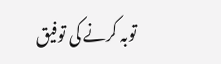توبہ کرنے کی توفیق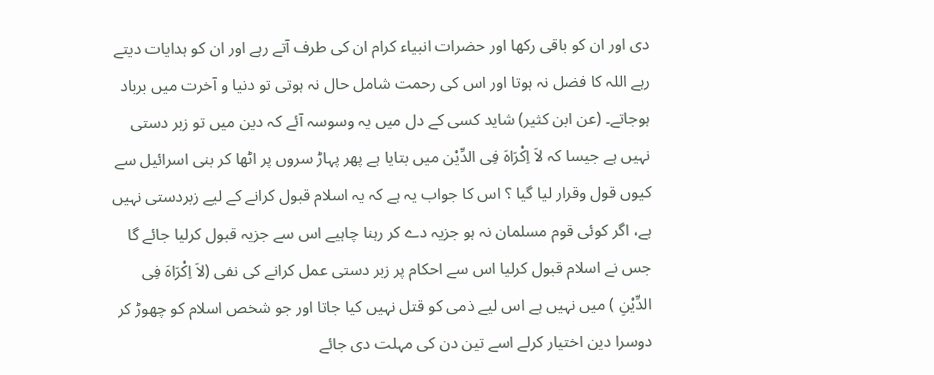دی اور ان کو باقی رکھا اور حضرات انبیاء کرام ان کی طرف آتے رہے اور ان کو ہدایات دیتے رہے اللہ کا فضل نہ ہوتا اور اس کی رحمت شامل حال نہ ہوتی تو دنیا و آخرت میں برباد ہوجاتے۔ (عن ابن کثیر) شاید کسی کے دل میں یہ وسوسہ آئے کہ دین میں تو زبر دستی نہیں ہے جیسا کہ لاَ اِکْرَاہَ فِی الدِّیْن میں بتایا ہے پھر پہاڑ سروں پر اٹھا کر بنی اسرائیل سے کیوں قول وقرار لیا گیا ؟ اس کا جواب یہ ہے کہ یہ اسلام قبول کرانے کے لیے زبردستی نہیں ہے، اگر کوئی قوم مسلمان نہ ہو جزیہ دے کر رہنا چاہیے اس سے جزیہ قبول کرلیا جائے گا جس نے اسلام قبول کرلیا اس سے احکام پر زبر دستی عمل کرانے کی نفی (لاَ اِکْرَاہَ فِی الدِّیْنِ ) میں نہیں ہے اس لیے ذمی کو قتل نہیں کیا جاتا اور جو شخص اسلام کو چھوڑ کر دوسرا دین اختیار کرلے اسے تین دن کی مہلت دی جائے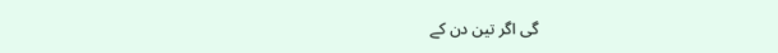گی اگر تین دن کے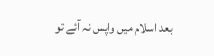بعد اسلام میں واپس نہ آئے تو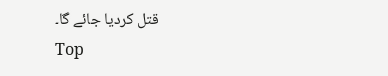قتل کردیا جائے گا۔
Top